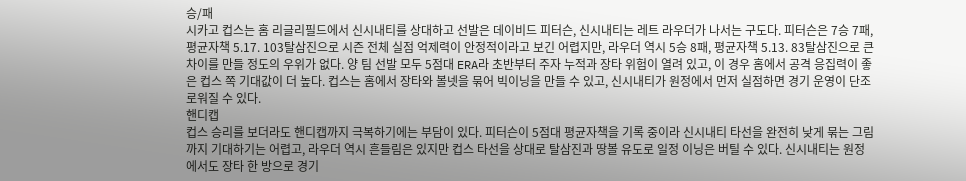승/패
시카고 컵스는 홈 리글리필드에서 신시내티를 상대하고 선발은 데이비드 피터슨, 신시내티는 레트 라우더가 나서는 구도다. 피터슨은 7승 7패, 평균자책 5.17. 103탈삼진으로 시즌 전체 실점 억제력이 안정적이라고 보긴 어렵지만, 라우더 역시 5승 8패, 평균자책 5.13. 83탈삼진으로 큰 차이를 만들 정도의 우위가 없다. 양 팀 선발 모두 5점대 ERA라 초반부터 주자 누적과 장타 위험이 열려 있고, 이 경우 홈에서 공격 응집력이 좋은 컵스 쪽 기대값이 더 높다. 컵스는 홈에서 장타와 볼넷을 묶어 빅이닝을 만들 수 있고, 신시내티가 원정에서 먼저 실점하면 경기 운영이 단조로워질 수 있다.
핸디캡
컵스 승리를 보더라도 핸디캡까지 극복하기에는 부담이 있다. 피터슨이 5점대 평균자책을 기록 중이라 신시내티 타선을 완전히 낮게 묶는 그림까지 기대하기는 어렵고, 라우더 역시 흔들림은 있지만 컵스 타선을 상대로 탈삼진과 땅볼 유도로 일정 이닝은 버틸 수 있다. 신시내티는 원정에서도 장타 한 방으로 경기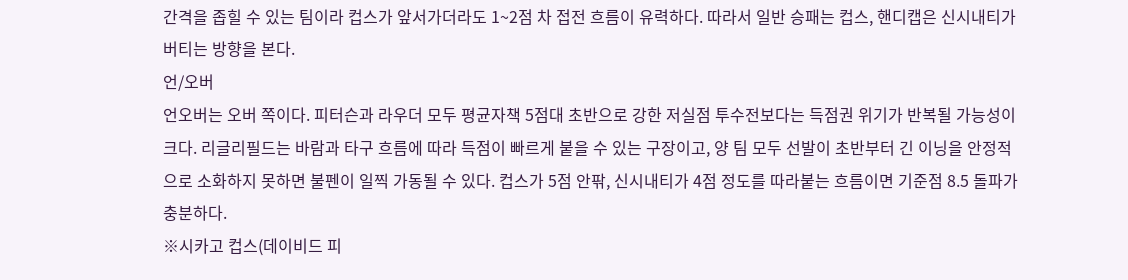간격을 좁힐 수 있는 팀이라 컵스가 앞서가더라도 1~2점 차 접전 흐름이 유력하다. 따라서 일반 승패는 컵스, 핸디캡은 신시내티가 버티는 방향을 본다.
언/오버
언오버는 오버 쪽이다. 피터슨과 라우더 모두 평균자책 5점대 초반으로 강한 저실점 투수전보다는 득점권 위기가 반복될 가능성이 크다. 리글리필드는 바람과 타구 흐름에 따라 득점이 빠르게 붙을 수 있는 구장이고, 양 팀 모두 선발이 초반부터 긴 이닝을 안정적으로 소화하지 못하면 불펜이 일찍 가동될 수 있다. 컵스가 5점 안팎, 신시내티가 4점 정도를 따라붙는 흐름이면 기준점 8.5 돌파가 충분하다.
※시카고 컵스(데이비드 피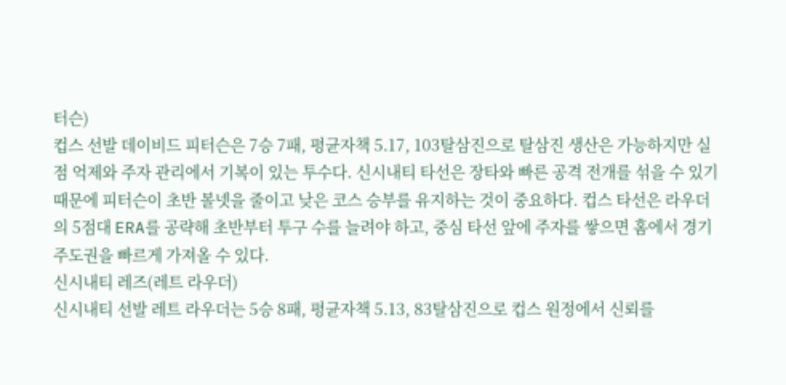터슨)
컵스 선발 데이비드 피터슨은 7승 7패, 평균자책 5.17, 103탈삼진으로 탈삼진 생산은 가능하지만 실점 억제와 주자 관리에서 기복이 있는 투수다. 신시내티 타선은 장타와 빠른 공격 전개를 섞을 수 있기 때문에 피터슨이 초반 볼넷을 줄이고 낮은 코스 승부를 유지하는 것이 중요하다. 컵스 타선은 라우더의 5점대 ERA를 공략해 초반부터 투구 수를 늘려야 하고, 중심 타선 앞에 주자를 쌓으면 홈에서 경기 주도권을 빠르게 가져올 수 있다.
신시내티 레즈(레트 라우더)
신시내티 선발 레트 라우더는 5승 8패, 평균자책 5.13, 83탈삼진으로 컵스 원정에서 신뢰를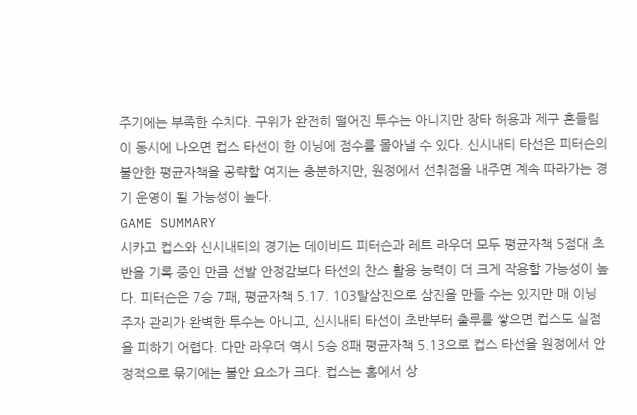주기에는 부족한 수치다. 구위가 완전히 떨어진 투수는 아니지만 장타 허용과 제구 흔들림이 동시에 나오면 컵스 타선이 한 이닝에 점수를 몰아낼 수 있다. 신시내티 타선은 피터슨의 불안한 평균자책을 공략할 여지는 충분하지만, 원정에서 선취점을 내주면 계속 따라가는 경기 운영이 될 가능성이 높다.
GAME SUMMARY
시카고 컵스와 신시내티의 경기는 데이비드 피터슨과 레트 라우더 모두 평균자책 5점대 초반을 기록 중인 만큼 선발 안정감보다 타선의 찬스 활용 능력이 더 크게 작용할 가능성이 높다. 피터슨은 7승 7패, 평균자책 5.17. 103탈삼진으로 삼진을 만들 수는 있지만 매 이닝 주자 관리가 완벽한 투수는 아니고, 신시내티 타선이 초반부터 출루를 쌓으면 컵스도 실점을 피하기 어렵다. 다만 라우더 역시 5승 8패 평균자책 5.13으로 컵스 타선을 원정에서 안정적으로 묶기에는 불안 요소가 크다. 컵스는 홈에서 상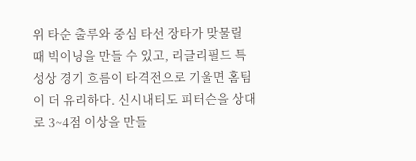위 타순 출루와 중심 타선 장타가 맞물릴 때 빅이닝을 만들 수 있고, 리글리필드 특성상 경기 흐름이 타격전으로 기울면 홈팀이 더 유리하다. 신시내티도 피터슨을 상대로 3~4점 이상을 만들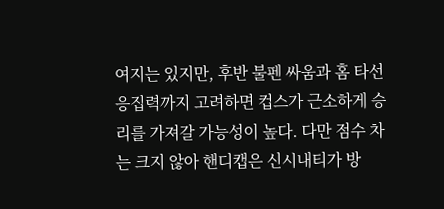여지는 있지만, 후반 불펜 싸움과 홈 타선 응집력까지 고려하면 컵스가 근소하게 승리를 가져갈 가능성이 높다. 다만 점수 차는 크지 않아 핸디캡은 신시내티가 방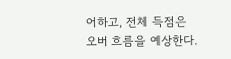어하고, 전체 득점은 오버 흐름을 예상한다.